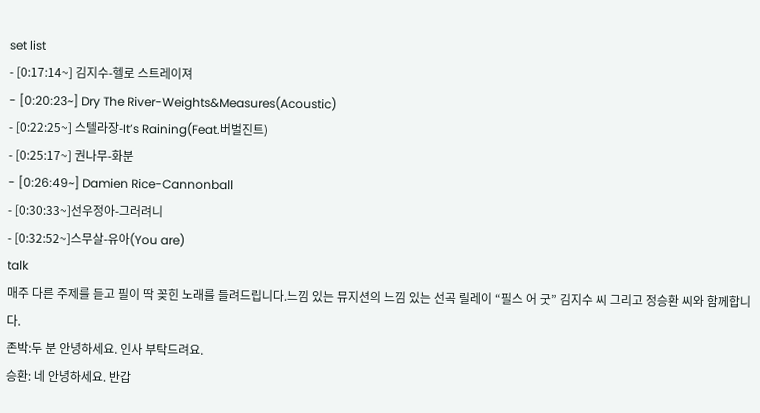set list
- [0:17:14~] 김지수-헬로 스트레이져
- [0:20:23~] Dry The River-Weights&Measures(Acoustic)
- [0:22:25~] 스텔라장-It’s Raining(Feat.버벌진트)
- [0:25:17~] 권나무-화분
- [0:26:49~] Damien Rice-Cannonball
- [0:30:33~]선우정아-그러려니
- [0:32:52~]스무살-유아(You are)
talk
매주 다른 주제를 듣고 필이 딱 꽂힌 노래를 들려드립니다.느낌 있는 뮤지션의 느낌 있는 선곡 릴레이 “필스 어 굿” 김지수 씨 그리고 정승환 씨와 함께합니다.
존박:두 분 안녕하세요. 인사 부탁드려요.
승환: 네 안녕하세요. 반갑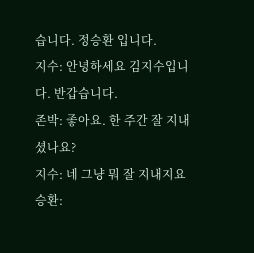습니다. 정승환 입니다.
지수: 안녕하세요 김지수입니다. 반갑습니다.
존박: 좋아요. 한 주간 잘 지내셨나요?
지수: 네 그냥 뭐 잘 지내지요
승환: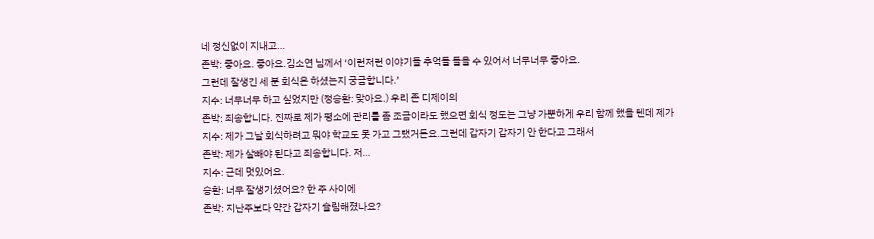네 정신없이 지내고…
존박: 좋아요. 좋아요.김소연 님께서 ‘이런저런 이야기들 추억들 들을 수 있어서 너무너무 좋아요.
그런데 잘생긴 세 분 회식은 하셨는지 궁금합니다.’
지수: 너무너무 하고 싶었지만 (정승환: 맞아요.) 우리 존 디제이의
존박: 죄송합니다. 진짜로 제가 평소에 관리를 좀 조금이라도 했으면 회식 정도는 그냥 가뿐하게 우리 함께 했을 텐데 제가
지수: 제가 그날 회식하려고 뭐야 학교도 못 가고 그랬거든요.그런데 갑자기 갑자기 안 한다고 그래서
존박: 제가 살빼야 된다고 죄송합니다. 저…
지수: 근데 멋있어요.
승환: 너무 잘생기셨어요? 한 주 사이에
존박: 지난주보다 약간 갑자기 슬림해졌나요?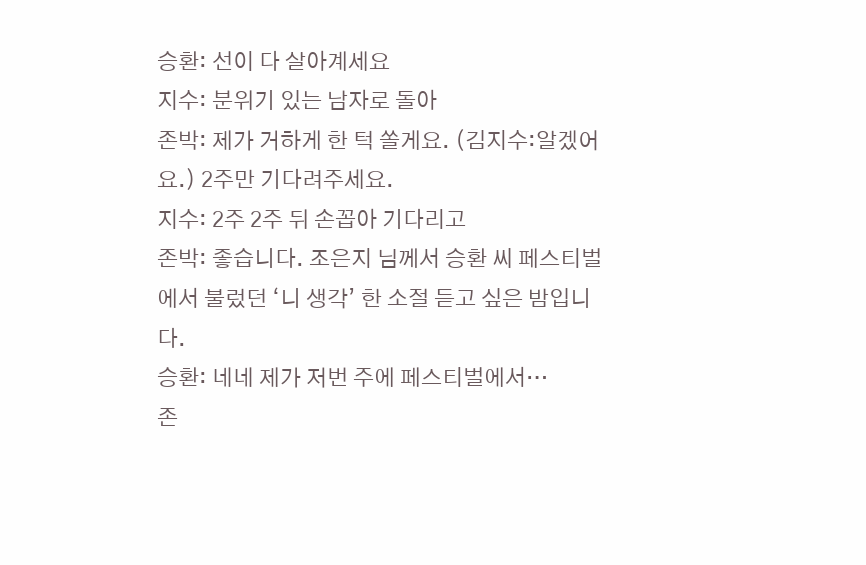승환: 선이 다 살아계세요
지수: 분위기 있는 남자로 돌아
존박: 제가 거하게 한 턱 쏠게요. (김지수:알겠어요.) 2주만 기다려주세요.
지수: 2주 2주 뒤 손꼽아 기다리고
존박: 좋습니다. 조은지 님께서 승환 씨 페스티벌에서 불렀던 ‘니 생각’ 한 소절 듣고 싶은 밤입니다.
승환: 네네 제가 저번 주에 페스티벌에서…
존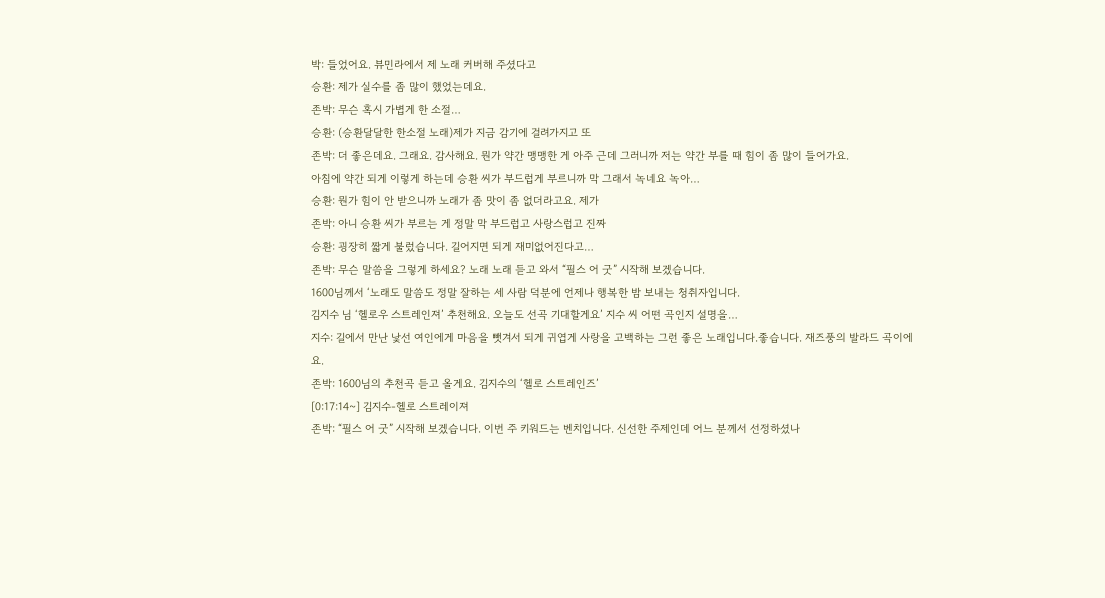박: 들었어요. 뷰민라에서 제 노래 커버해 주셨다고
승환: 제가 실수를 좀 많이 했었는데요.
존박: 무슨 혹시 가볍게 한 소절…
승환: (승환달달한 한소절 노래)제가 지금 감기에 걸려가지고 또
존박: 더 좋은데요. 그래요. 감사해요. 뭔가 약간 맹맹한 게 아주 근데 그러니까 저는 약간 부를 때 힘이 좀 많이 들어가요.
아침에 약간 되게 이렇게 하는데 승환 씨가 부드럽게 부르니까 막 그래서 녹네요 녹아…
승환: 뭔가 힘이 안 받으니까 노래가 좀 맛이 좀 없더라고요. 제가
존박: 아니 승환 씨가 부르는 게 정말 막 부드럽고 사랑스럽고 진짜
승환: 굉장히 짧게 불렀습니다. 길어지면 되게 재미없어진다고…
존박: 무슨 말씀을 그렇게 하세요? 노래 노래 듣고 와서 “필스 어 굿” 시작해 보겠습니다.
1600님께서 ‘노래도 말씀도 정말 잘하는 세 사람 덕분에 언제나 행복한 밤 보내는 청취자입니다.
김지수 님 ‘헬로우 스트레인져’ 추천해요. 오늘도 선곡 기대할게요’ 지수 씨 어떤 곡인지 설명을…
지수: 길에서 만난 낯선 여인에게 마음을 뺏겨서 되게 귀엽게 사랑을 고백하는 그런 좋은 노래입니다.좋습니다. 재즈풍의 발라드 곡이에요.
존박: 1600님의 추천곡 듣고 올게요. 김지수의 ‘헬로 스트레인즈’
[0:17:14~] 김지수-헬로 스트레이져
존박: “필스 어 굿” 시작해 보겠습니다. 이번 주 키워드는 벤치입니다. 신선한 주제인데 어느 분께서 선정하셨나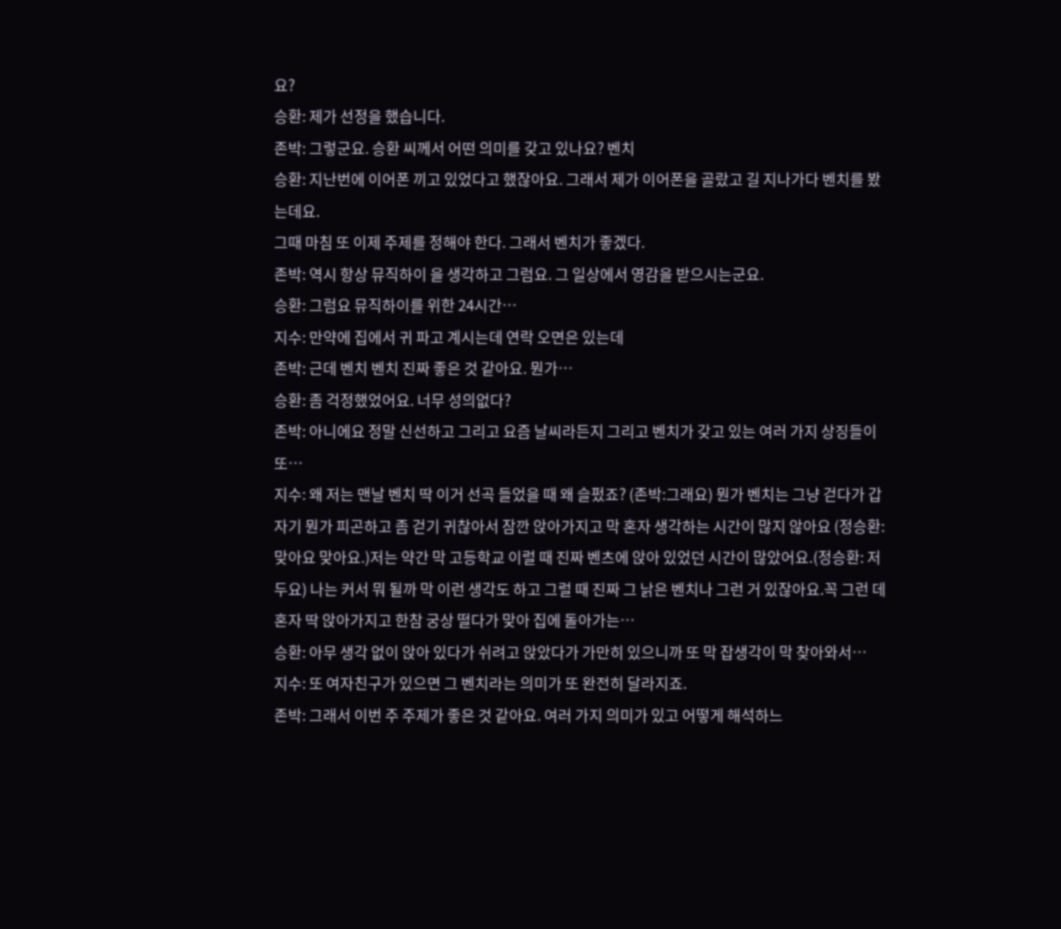요?
승환: 제가 선정을 했습니다.
존박: 그렇군요. 승환 씨께서 어떤 의미를 갖고 있나요? 벤치
승환: 지난번에 이어폰 끼고 있었다고 했잖아요. 그래서 제가 이어폰을 골랐고 길 지나가다 벤치를 봤는데요.
그때 마침 또 이제 주제를 정해야 한다. 그래서 벤치가 좋겠다.
존박: 역시 항상 뮤직하이 을 생각하고 그럼요. 그 일상에서 영감을 받으시는군요.
승환: 그럼요 뮤직하이를 위한 24시간…
지수: 만약에 집에서 귀 파고 계시는데 연락 오면은 있는데
존박: 근데 벤치 벤치 진짜 좋은 것 같아요. 뭔가…
승환: 좀 걱정했었어요. 너무 성의없다?
존박: 아니에요 정말 신선하고 그리고 요즘 날씨라든지 그리고 벤치가 갖고 있는 여러 가지 상징들이 또…
지수: 왜 저는 맨날 벤치 딱 이거 선곡 들었을 때 왜 슬펐죠? (존박:그래요) 뭔가 벤치는 그냥 걷다가 갑자기 뭔가 피곤하고 좀 걷기 귀찮아서 잠깐 앉아가지고 막 혼자 생각하는 시간이 많지 않아요 (정승환: 맞아요 맞아요.)저는 약간 막 고등학교 이럴 때 진짜 벤츠에 앉아 있었던 시간이 많았어요.(정승환: 저두요) 나는 커서 뭐 될까 막 이런 생각도 하고 그럴 때 진짜 그 낡은 벤치나 그런 거 있잖아요.꼭 그런 데 혼자 딱 앉아가지고 한참 궁상 떨다가 맞아 집에 돌아가는…
승환: 아무 생각 없이 앉아 있다가 쉬려고 앉았다가 가만히 있으니까 또 막 잡생각이 막 찾아와서…
지수: 또 여자친구가 있으면 그 벤치라는 의미가 또 완전히 달라지죠.
존박: 그래서 이번 주 주제가 좋은 것 같아요. 여러 가지 의미가 있고 어떻게 해석하느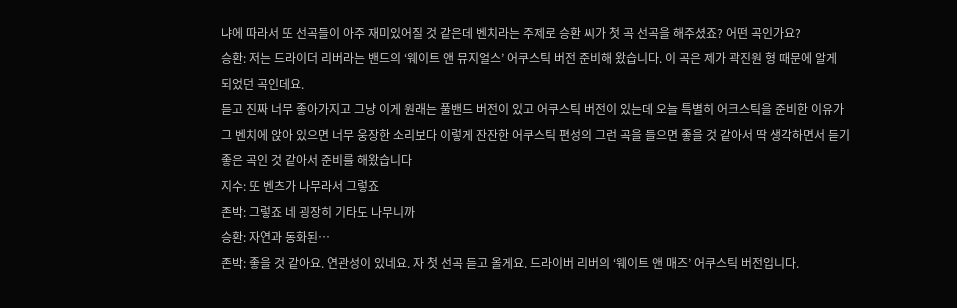냐에 따라서 또 선곡들이 아주 재미있어질 것 같은데 벤치라는 주제로 승환 씨가 첫 곡 선곡을 해주셨죠? 어떤 곡인가요?
승환: 저는 드라이더 리버라는 밴드의 ‘웨이트 앤 뮤지얼스’ 어쿠스틱 버전 준비해 왔습니다. 이 곡은 제가 곽진원 형 때문에 알게 되었던 곡인데요.
듣고 진짜 너무 좋아가지고 그냥 이게 원래는 풀밴드 버전이 있고 어쿠스틱 버전이 있는데 오늘 특별히 어크스틱을 준비한 이유가 그 벤치에 앉아 있으면 너무 웅장한 소리보다 이렇게 잔잔한 어쿠스틱 편성의 그런 곡을 들으면 좋을 것 같아서 딱 생각하면서 듣기 좋은 곡인 것 같아서 준비를 해왔습니다
지수: 또 벤츠가 나무라서 그렇죠
존박: 그렇죠 네 굉장히 기타도 나무니까
승환: 자연과 동화된…
존박: 좋을 것 같아요. 연관성이 있네요. 자 첫 선곡 듣고 올게요. 드라이버 리버의 ‘웨이트 앤 매즈’ 어쿠스틱 버전입니다.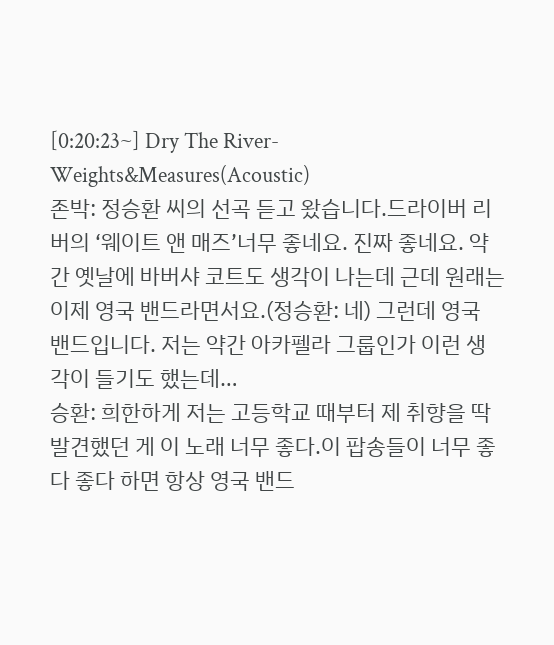[0:20:23~] Dry The River-Weights&Measures(Acoustic)
존박: 정승환 씨의 선곡 듣고 왔습니다.드라이버 리버의 ‘웨이트 앤 매즈’너무 좋네요. 진짜 좋네요. 약간 옛날에 바버샤 코트도 생각이 나는데 근데 원래는 이제 영국 밴드라면서요.(정승환: 네) 그런데 영국 밴드입니다. 저는 약간 아카펠라 그룹인가 이런 생각이 들기도 했는데…
승환: 희한하게 저는 고등학교 때부터 제 취향을 딱 발견했던 게 이 노래 너무 좋다.이 팝송들이 너무 좋다 좋다 하면 항상 영국 밴드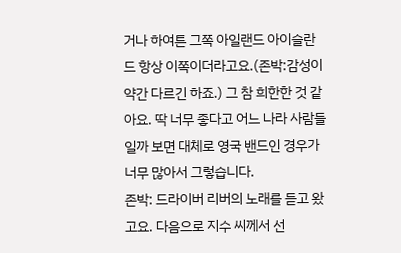거나 하여튼 그쪽 아일랜드 아이슬란드 항상 이쪽이더라고요.(존박:감성이 약간 다르긴 하죠.) 그 참 희한한 것 같아요. 딱 너무 좋다고 어느 나라 사람들일까 보면 대체로 영국 밴드인 경우가 너무 많아서 그렇습니다.
존박: 드라이버 리버의 노래를 듣고 왔고요. 다음으로 지수 씨께서 선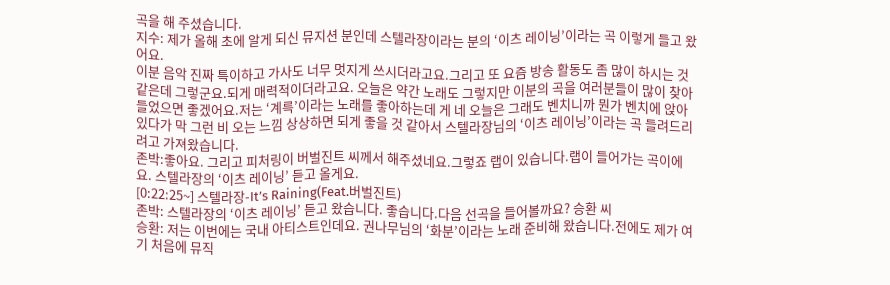곡을 해 주셨습니다.
지수: 제가 올해 초에 알게 되신 뮤지션 분인데 스텔라장이라는 분의 ‘이츠 레이닝’이라는 곡 이렇게 들고 왔어요.
이분 음악 진짜 특이하고 가사도 너무 멋지게 쓰시더라고요.그리고 또 요즘 방송 활동도 좀 많이 하시는 것 같은데 그렇군요.되게 매력적이더라고요. 오늘은 약간 노래도 그렇지만 이분의 곡을 여러분들이 많이 찾아들었으면 좋겠어요.저는 ‘계륵’이라는 노래를 좋아하는데 게 네 오늘은 그래도 벤치니까 뭔가 벤치에 앉아 있다가 막 그런 비 오는 느낌 상상하면 되게 좋을 것 같아서 스텔라장님의 ‘이츠 레이닝’이라는 곡 들려드리려고 가져왔습니다.
존박:좋아요. 그리고 피처링이 버벌진트 씨께서 해주셨네요.그렇죠 랩이 있습니다.랩이 들어가는 곡이에요. 스텔라장의 ‘이츠 레이닝’ 듣고 올게요.
[0:22:25~] 스텔라장-It’s Raining(Feat.버벌진트)
존박: 스텔라장의 ‘이츠 레이닝’ 듣고 왔습니다. 좋습니다.다음 선곡을 들어볼까요? 승환 씨
승환: 저는 이번에는 국내 아티스트인데요. 권나무님의 ‘화분’이라는 노래 준비해 왔습니다.전에도 제가 여기 처음에 뮤직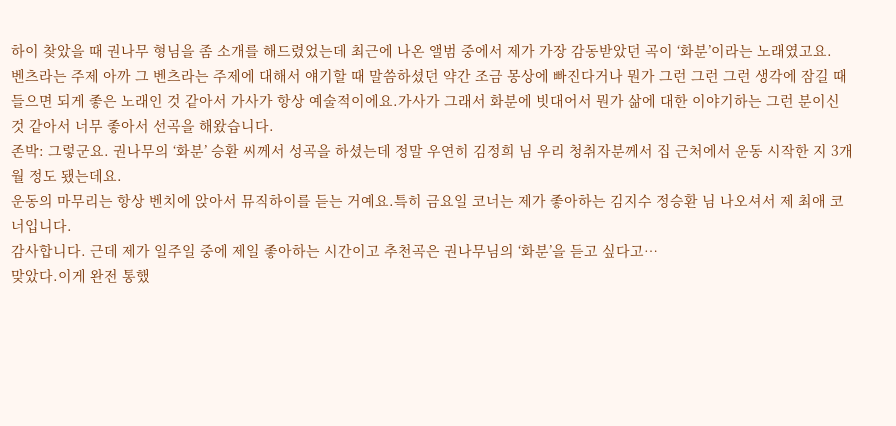하이 찾았을 때 권나무 형님을 좀 소개를 해드렸었는데 최근에 나온 앨범 중에서 제가 가장 감동받았던 곡이 ‘화분’이라는 노래였고요.
벤츠라는 주제 아까 그 벤츠라는 주제에 대해서 얘기할 때 말씀하셨던 약간 조금 몽상에 빠진다거나 뭔가 그런 그런 그런 생각에 잠길 때 들으면 되게 좋은 노래인 것 같아서 가사가 항상 예술적이에요.가사가 그래서 화분에 빗대어서 뭔가 삶에 대한 이야기하는 그런 분이신 것 같아서 너무 좋아서 선곡을 해왔습니다.
존박: 그렇군요. 권나무의 ‘화분’ 승환 씨께서 성곡을 하셨는데 정말 우연히 김정희 님 우리 청취자분께서 집 근처에서 운동 시작한 지 3개월 정도 됐는데요.
운동의 마무리는 항상 벤치에 앉아서 뮤직하이를 듣는 거예요.특히 금요일 코너는 제가 좋아하는 김지수 정승환 님 나오셔서 제 최애 코너입니다.
감사합니다. 근데 제가 일주일 중에 제일 좋아하는 시간이고 추천곡은 권나무님의 ‘화분’을 듣고 싶다고…
맞았다.이게 완전 통했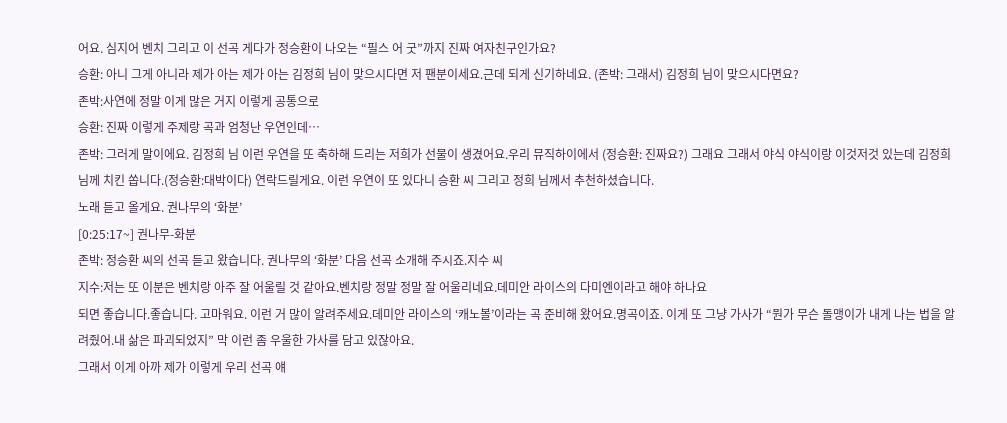어요. 심지어 벤치 그리고 이 선곡 게다가 정승환이 나오는 “필스 어 굿”까지 진짜 여자친구인가요?
승환: 아니 그게 아니라 제가 아는 제가 아는 김정희 님이 맞으시다면 저 팬분이세요.근데 되게 신기하네요. (존박: 그래서) 김정희 님이 맞으시다면요?
존박:사연에 정말 이게 많은 거지 이렇게 공통으로
승환: 진짜 이렇게 주제랑 곡과 엄청난 우연인데…
존박: 그러게 말이에요. 김정희 님 이런 우연을 또 축하해 드리는 저희가 선물이 생겼어요.우리 뮤직하이에서 (정승환: 진짜요?) 그래요 그래서 야식 야식이랑 이것저것 있는데 김정희 님께 치킨 쏩니다.(정승환:대박이다) 연락드릴게요. 이런 우연이 또 있다니 승환 씨 그리고 정희 님께서 추천하셨습니다.
노래 듣고 올게요. 권나무의 ‘화분’
[0:25:17~] 권나무-화분
존박: 정승환 씨의 선곡 듣고 왔습니다. 권나무의 ‘화분’ 다음 선곡 소개해 주시죠.지수 씨
지수:저는 또 이분은 벤치랑 아주 잘 어울릴 것 같아요.벤치랑 정말 정말 잘 어울리네요.데미안 라이스의 다미엔이라고 해야 하나요
되면 좋습니다.좋습니다. 고마워요. 이런 거 많이 알려주세요.데미안 라이스의 ‘캐노볼’이라는 곡 준비해 왔어요.명곡이죠. 이게 또 그냥 가사가 “뭔가 무슨 돌맹이가 내게 나는 법을 알려줬어.내 삶은 파괴되었지” 막 이런 좀 우울한 가사를 담고 있잖아요.
그래서 이게 아까 제가 이렇게 우리 선곡 얘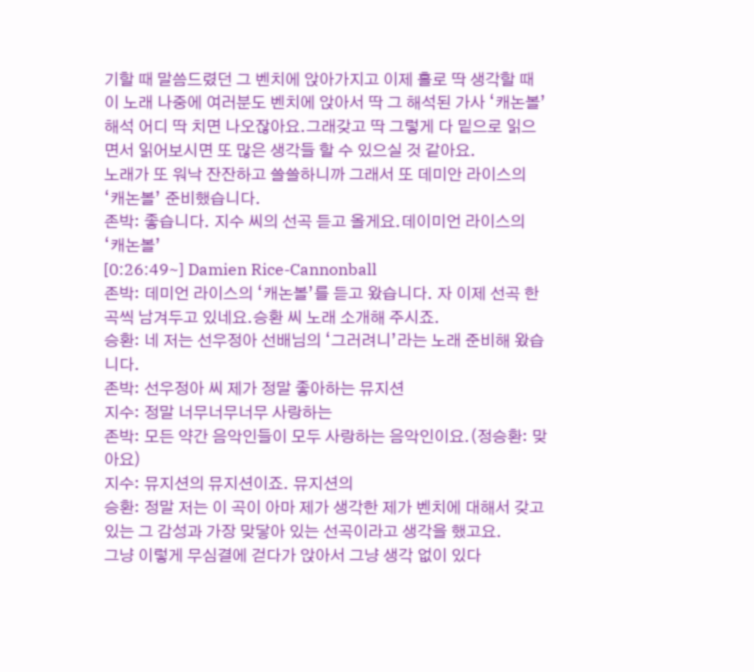기할 때 말씀드렸던 그 벤치에 앉아가지고 이제 홀로 딱 생각할 때 이 노래 나중에 여러분도 벤치에 앉아서 딱 그 해석된 가사 ‘캐논볼’ 해석 어디 딱 치면 나오잖아요.그래갖고 딱 그렇게 다 밑으로 읽으면서 읽어보시면 또 많은 생각들 할 수 있으실 것 같아요.
노래가 또 워낙 잔잔하고 쓸쓸하니까 그래서 또 데미안 라이스의 ‘캐논볼’ 준비했습니다.
존박: 좋습니다. 지수 씨의 선곡 듣고 올게요.데이미언 라이스의 ‘캐논볼’
[0:26:49~] Damien Rice-Cannonball
존박: 데미언 라이스의 ‘캐논볼’를 듣고 왔습니다. 자 이제 선곡 한 곡씩 남겨두고 있네요.승환 씨 노래 소개해 주시죠.
승환: 네 저는 선우정아 선배님의 ‘그러려니’라는 노래 준비해 왔습니다.
존박: 선우정아 씨 제가 정말 좋아하는 뮤지션
지수: 정말 너무너무너무 사랑하는
존박: 모든 약간 음악인들이 모두 사랑하는 음악인이요.(정승환: 맞아요)
지수: 뮤지션의 뮤지션이죠. 뮤지션의
승환: 정말 저는 이 곡이 아마 제가 생각한 제가 벤치에 대해서 갖고 있는 그 감성과 가장 맞닿아 있는 선곡이라고 생각을 했고요.
그냥 이렇게 무심결에 걷다가 앉아서 그냥 생각 없이 있다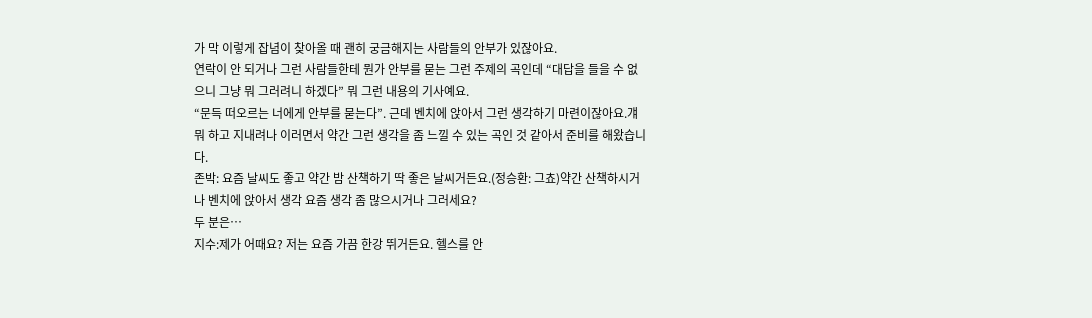가 막 이렇게 잡념이 찾아올 때 괜히 궁금해지는 사람들의 안부가 있잖아요.
연락이 안 되거나 그런 사람들한테 뭔가 안부를 묻는 그런 주제의 곡인데 “대답을 들을 수 없으니 그냥 뭐 그러려니 하겠다” 뭐 그런 내용의 기사예요.
“문득 떠오르는 너에게 안부를 묻는다”. 근데 벤치에 앉아서 그런 생각하기 마련이잖아요.걔 뭐 하고 지내려나 이러면서 약간 그런 생각을 좀 느낄 수 있는 곡인 것 같아서 준비를 해왔습니다.
존박: 요즘 날씨도 좋고 약간 밤 산책하기 딱 좋은 날씨거든요.(정승환: 그쵸)약간 산책하시거나 벤치에 앉아서 생각 요즘 생각 좀 많으시거나 그러세요?
두 분은…
지수:제가 어때요? 저는 요즘 가끔 한강 뛰거든요. 헬스를 안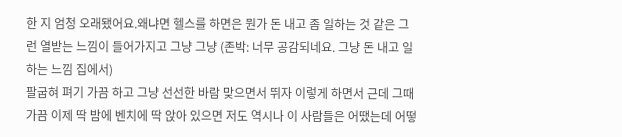한 지 엄청 오래됐어요.왜냐면 헬스를 하면은 뭔가 돈 내고 좀 일하는 것 같은 그런 열받는 느낌이 들어가지고 그냥 그냥 (존박: 너무 공감되네요. 그냥 돈 내고 일하는 느낌 집에서)
팔굽혀 펴기 가끔 하고 그냥 선선한 바람 맞으면서 뛰자 이렇게 하면서 근데 그때 가끔 이제 딱 밤에 벤치에 딱 앉아 있으면 저도 역시나 이 사람들은 어땠는데 어떻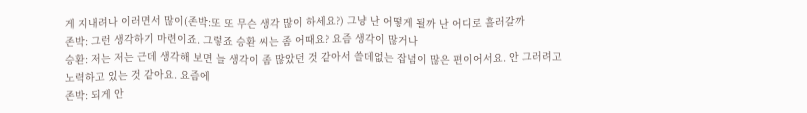게 지내려나 이러면서 많이(존박:또 또 무슨 생각 많이 하세요?) 그냥 난 어떻게 될까 난 어디로 흘러갈까
존박: 그런 생각하기 마련이죠. 그렇죠 승환 씨는 좀 어때요? 요즘 생각이 많거나
승환: 저는 저는 근데 생각해 보면 늘 생각이 좀 많았던 것 같아서 쓸데없는 잡념이 많은 편이어서요. 안 그러려고 노력하고 있는 것 같아요. 요즘에
존박: 되게 안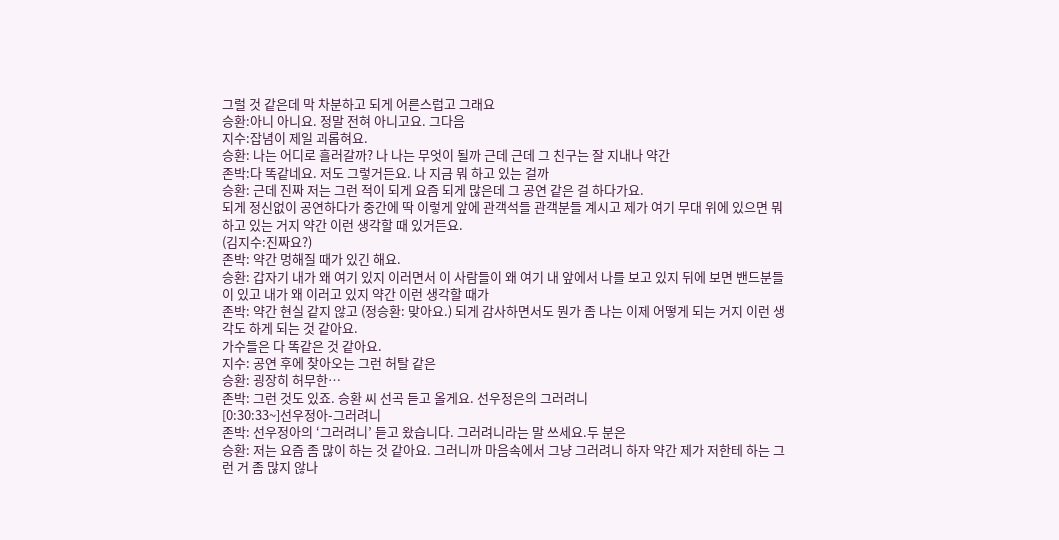그럴 것 같은데 막 차분하고 되게 어른스럽고 그래요
승환:아니 아니요. 정말 전혀 아니고요. 그다음
지수:잡념이 제일 괴롭혀요.
승환: 나는 어디로 흘러갈까? 나 나는 무엇이 될까 근데 근데 그 친구는 잘 지내나 약간
존박:다 똑같네요. 저도 그렇거든요. 나 지금 뭐 하고 있는 걸까
승환: 근데 진짜 저는 그런 적이 되게 요즘 되게 많은데 그 공연 같은 걸 하다가요.
되게 정신없이 공연하다가 중간에 딱 이렇게 앞에 관객석들 관객분들 계시고 제가 여기 무대 위에 있으면 뭐 하고 있는 거지 약간 이런 생각할 때 있거든요.
(김지수:진짜요?)
존박: 약간 멍해질 때가 있긴 해요.
승환: 갑자기 내가 왜 여기 있지 이러면서 이 사람들이 왜 여기 내 앞에서 나를 보고 있지 뒤에 보면 밴드분들이 있고 내가 왜 이러고 있지 약간 이런 생각할 때가
존박: 약간 현실 같지 않고 (정승환: 맞아요.) 되게 감사하면서도 뭔가 좀 나는 이제 어떻게 되는 거지 이런 생각도 하게 되는 것 같아요.
가수들은 다 똑같은 것 같아요.
지수: 공연 후에 찾아오는 그런 허탈 같은
승환: 굉장히 허무한…
존박: 그런 것도 있죠. 승환 씨 선곡 듣고 올게요. 선우정은의 그러려니
[0:30:33~]선우정아-그러려니
존박: 선우정아의 ‘그러려니’ 듣고 왔습니다. 그러려니라는 말 쓰세요.두 분은
승환: 저는 요즘 좀 많이 하는 것 같아요. 그러니까 마음속에서 그냥 그러려니 하자 약간 제가 저한테 하는 그런 거 좀 많지 않나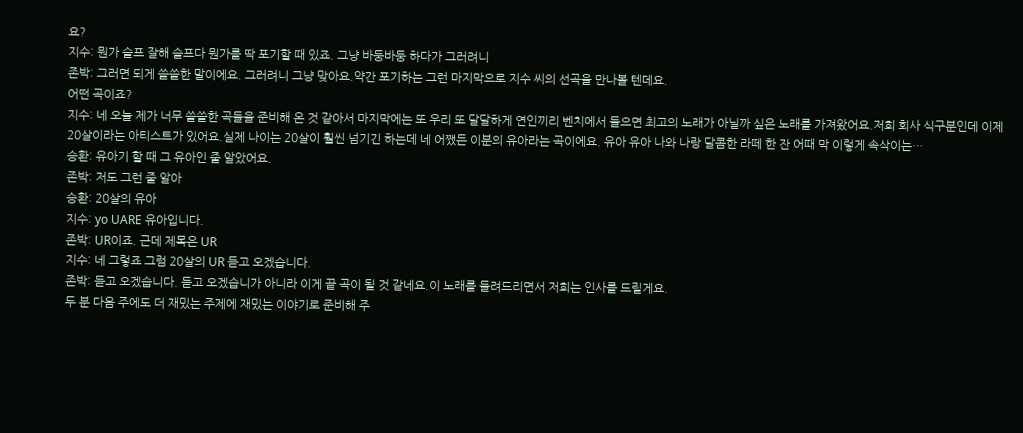요?
지수: 뭔가 슬프 잘해 슬프다 뭔가를 딱 포기할 때 있죠. 그냥 바둥바둥 하다가 그러려니
존박: 그러면 되게 쓸쓸한 말이에요. 그러려니 그냥 맞아요.약간 포기하는 그런 마지막으로 지수 씨의 선곡을 만나볼 텐데요.
어떤 곡이죠?
지수: 네 오늘 제가 너무 쓸쓸한 곡들을 준비해 온 것 같아서 마지막에는 또 우리 또 달달하게 연인끼리 벤치에서 들으면 최고의 노래가 아닐까 싶은 노래를 가져왔어요.저희 회사 식구분인데 이제 20살이라는 아티스트가 있어요.실제 나이는 20살이 훨씬 넘기긴 하는데 네 어쨌든 이분의 유아라는 곡이에요. 유아 유아 나와 나랑 달콤한 라떼 한 잔 어때 막 이렇게 속삭이는…
승환: 유아기 할 때 그 유아인 줄 알았어요.
존박: 저도 그런 줄 알아
승환: 20살의 유아
지수: yo UARE 유아입니다.
존박: UR이죠. 근데 제목은 UR
지수: 네 그렇죠 그럼 20살의 UR 듣고 오겠습니다.
존박: 듣고 오겠습니다. 듣고 오겠습니가 아니라 이게 끝 곡이 될 것 같네요.이 노래를 들려드리면서 저희는 인사를 드릴게요.
두 분 다음 주에도 더 재밌는 주제에 재밌는 이야기로 준비해 주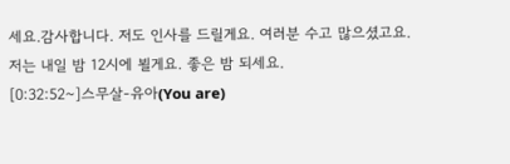세요.감사합니다. 저도 인사를 드릴게요. 여러분 수고 많으셨고요.
저는 내일 밤 12시에 뵐게요. 좋은 밤 되세요.
[0:32:52~]스무살-유아(You are)